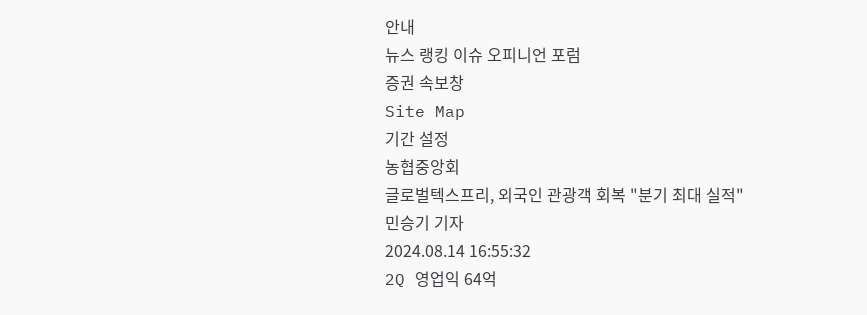안내
뉴스 랭킹 이슈 오피니언 포럼
증권 속보창
Site Map
기간 설정
농협중앙회
글로벌텍스프리, 외국인 관광객 회복 "분기 최대 실적"
민승기 기자
2024.08.14 16:55:32
2Q 영업익 64억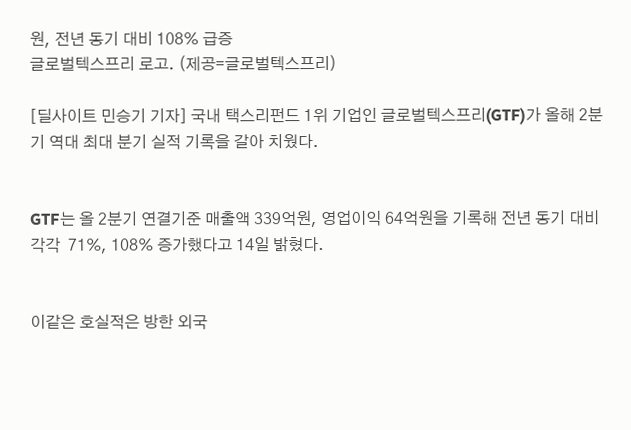원, 전년 동기 대비 108% 급증
글로벌텍스프리 로고. (제공=글로벌텍스프리)

[딜사이트 민승기 기자] 국내 택스리펀드 1위 기업인 글로벌텍스프리(GTF)가 올해 2분기 역대 최대 분기 실적 기록을 갈아 치웠다.


GTF는 올 2분기 연결기준 매출액 339억원, 영업이익 64억원을 기록해 전년 동기 대비 각각  71%, 108% 증가했다고 14일 밝혔다.


이같은 호실적은 방한 외국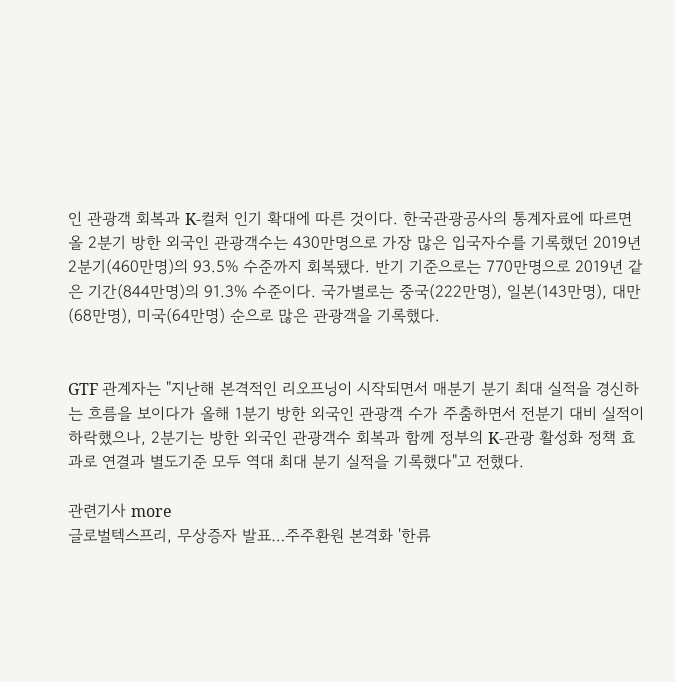인 관광객 회복과 K-컬처 인기 확대에 따른 것이다. 한국관광공사의 통계자료에 따르면 올 2분기 방한 외국인 관광객수는 430만명으로 가장 많은 입국자수를 기록했던 2019년 2분기(460만명)의 93.5% 수준까지 회복됐다. 반기 기준으로는 770만명으로 2019년 같은 기간(844만명)의 91.3% 수준이다. 국가별로는 중국(222만명), 일본(143만명), 대만(68만명), 미국(64만명) 순으로 많은 관광객을 기록했다.


GTF 관계자는 "지난해 본격적인 리오프닝이 시작되면서 매분기 분기 최대 실적을 경신하는 흐름을 보이다가 올해 1분기 방한 외국인 관광객 수가 주춤하면서 전분기 대비 실적이 하락했으나, 2분기는 방한 외국인 관광객수 회복과 함께 정부의 K-관광 활성화 정책 효과로 연결과 별도기준 모두 역대 최대 분기 실적을 기록했다"고 전했다.

관련기사 more
글로벌텍스프리, 무상증자 발표…주주환원 본격화 '한류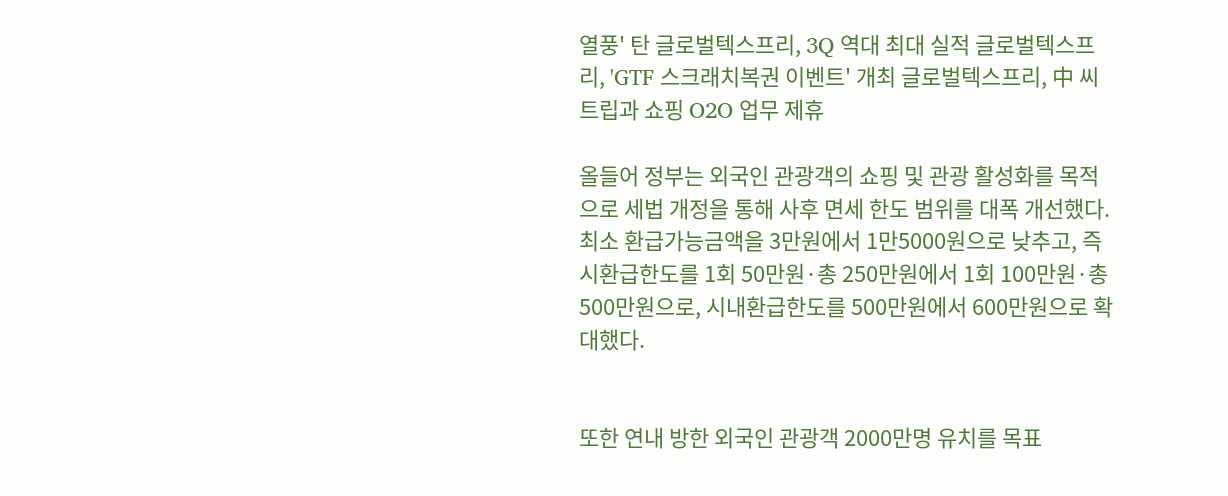열풍' 탄 글로벌텍스프리, 3Q 역대 최대 실적 글로벌텍스프리, 'GTF 스크래치복권 이벤트' 개최 글로벌텍스프리, 中 씨트립과 쇼핑 O2O 업무 제휴

올들어 정부는 외국인 관광객의 쇼핑 및 관광 활성화를 목적으로 세법 개정을 통해 사후 면세 한도 범위를 대폭 개선했다. 최소 환급가능금액을 3만원에서 1만5000원으로 낮추고, 즉시환급한도를 1회 50만원·총 250만원에서 1회 100만원·총 500만원으로, 시내환급한도를 500만원에서 600만원으로 확대했다.


또한 연내 방한 외국인 관광객 2000만명 유치를 목표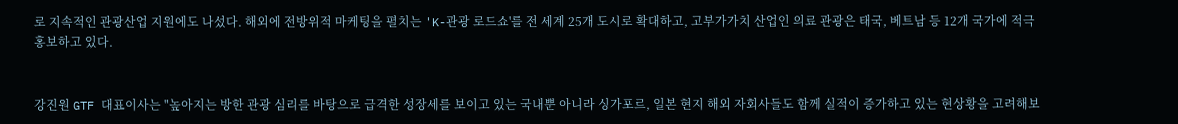로 지속적인 관광산업 지원에도 나섰다. 해외에 전방위적 마케팅을 펼치는 'K-관광 로드쇼'를 전 세계 25개 도시로 확대하고, 고부가가치 산업인 의료 관광은 태국, 베트남 등 12개 국가에 적극 홍보하고 있다.


강진원 GTF 대표이사는 "높아지는 방한 관광 심리를 바탕으로 급격한 성장세를 보이고 있는 국내뿐 아니라 싱가포르, 일본 현지 해외 자회사들도 함께 실적이 증가하고 있는 현상황을 고려해보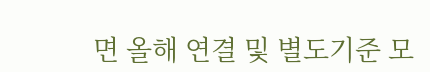면 올해 연결 및 별도기준 모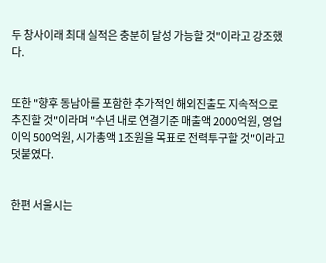두 창사이래 최대 실적은 충분히 달성 가능할 것"이라고 강조했다.


또한 "향후 동남아를 포함한 추가적인 해외진출도 지속적으로 추진할 것"이라며 "수년 내로 연결기준 매출액 2000억원, 영업이익 500억원, 시가총액 1조원을 목표로 전력투구할 것"이라고 덧붙였다.


한편 서울시는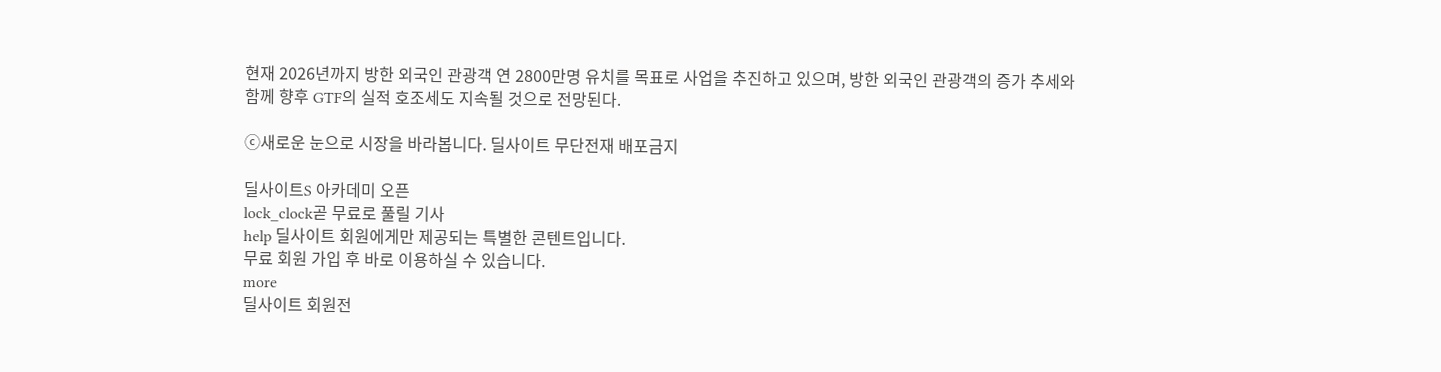현재 2026년까지 방한 외국인 관광객 연 2800만명 유치를 목표로 사업을 추진하고 있으며, 방한 외국인 관광객의 증가 추세와 함께 향후 GTF의 실적 호조세도 지속될 것으로 전망된다.

ⓒ새로운 눈으로 시장을 바라봅니다. 딜사이트 무단전재 배포금지

딜사이트S 아카데미 오픈
lock_clock곧 무료로 풀릴 기사
help 딜사이트 회원에게만 제공되는 특별한 콘텐트입니다.
무료 회원 가입 후 바로 이용하실 수 있습니다.
more
딜사이트 회원전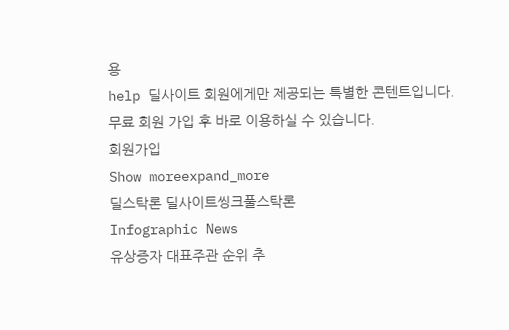용
help 딜사이트 회원에게만 제공되는 특별한 콘텐트입니다. 무료 회원 가입 후 바로 이용하실 수 있습니다.
회원가입
Show moreexpand_more
딜스탁론 딜사이트씽크풀스탁론
Infographic News
유상증자 대표주관 순위 추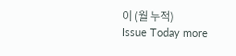이 (월 누적)
Issue Today more